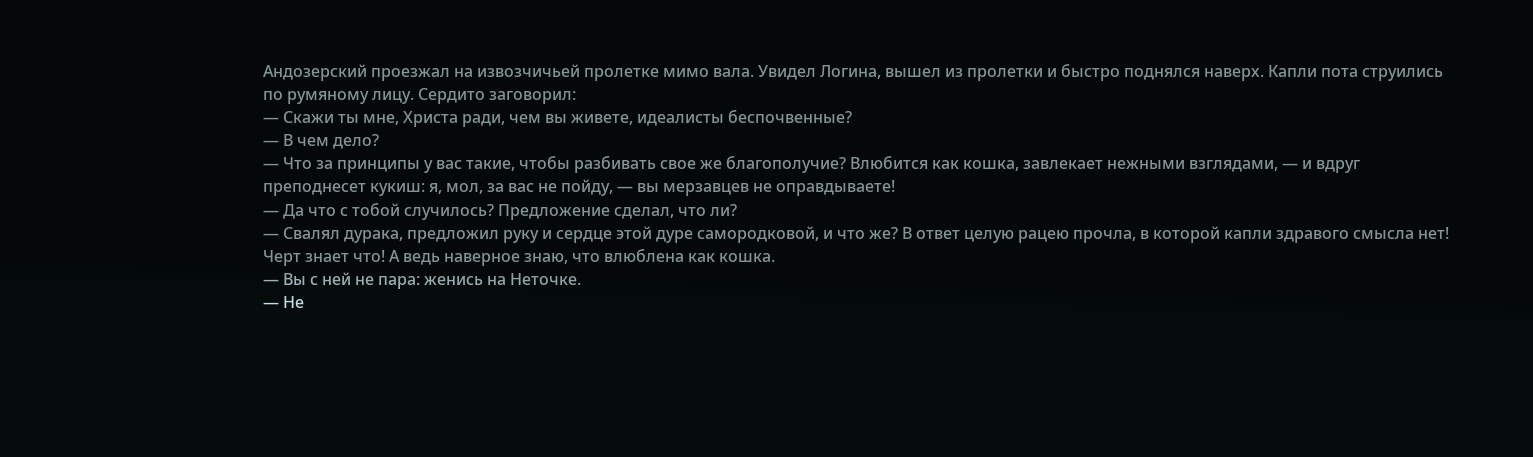Андозерский проезжал на извозчичьей пролетке мимо вала. Увидел Логина, вышел из пролетки и быстро поднялся наверх. Капли пота струились по румяному лицу. Сердито заговорил:
— Скажи ты мне, Христа ради, чем вы живете, идеалисты беспочвенные?
— В чем дело?
— Что за принципы у вас такие, чтобы разбивать свое же благополучие? Влюбится как кошка, завлекает нежными взглядами, — и вдруг преподнесет кукиш: я, мол, за вас не пойду, — вы мерзавцев не оправдываете!
— Да что с тобой случилось? Предложение сделал, что ли?
— Свалял дурака, предложил руку и сердце этой дуре самородковой, и что же? В ответ целую рацею прочла, в которой капли здравого смысла нет! Черт знает что! А ведь наверное знаю, что влюблена как кошка.
— Вы с ней не пара: женись на Неточке.
— Не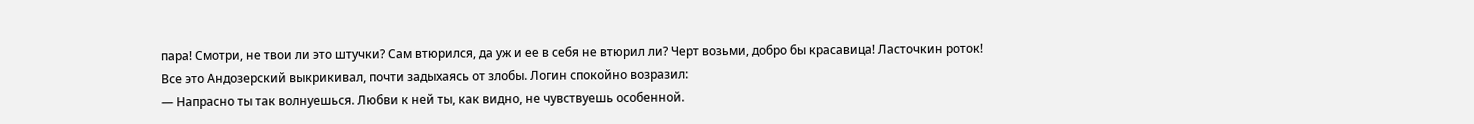пара! Смотри, не твои ли это штучки? Сам втюрился, да уж и ее в себя не втюрил ли? Черт возьми, добро бы красавица! Ласточкин роток!
Все это Андозерский выкрикивал, почти задыхаясь от злобы. Логин спокойно возразил:
— Напрасно ты так волнуешься. Любви к ней ты, как видно, не чувствуешь особенной.